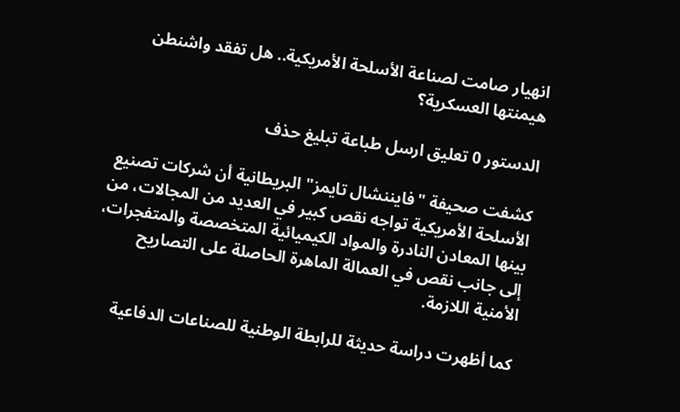انهيار صامت لصناعة الأسلحة الأمريكية.. هل تفقد واشنطن هيمنتها العسكرية؟

الدستور 0 تعليق ارسل طباعة تبليغ حذف

كشفت صحيفة "فايننشال تايمز" البريطانية أن شركات تصنيع الأسلحة الأمريكية تواجه نقص كبير في العديد من المجالات، من بينها المعادن النادرة والمواد الكيميائية المتخصصة والمتفجرات، إلى جانب نقص في العمالة الماهرة الحاصلة على التصاريح الأمنية اللازمة.

كما أظهرت دراسة حديثة للرابطة الوطنية للصناعات الدفاعية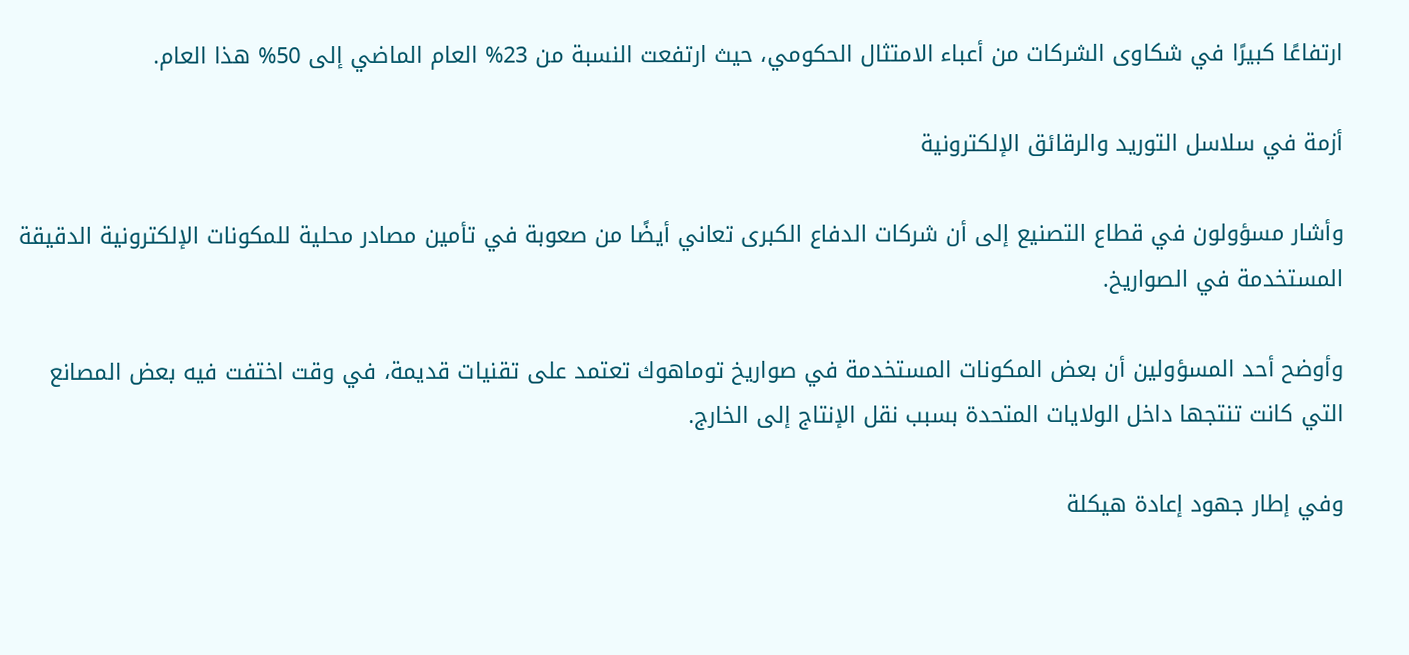ارتفاعًا كبيرًا في شكاوى الشركات من أعباء الامتثال الحكومي، حيث ارتفعت النسبة من 23% العام الماضي إلى 50% هذا العام.

أزمة في سلاسل التوريد والرقائق الإلكترونية

وأشار مسؤولون في قطاع التصنيع إلى أن شركات الدفاع الكبرى تعاني أيضًا من صعوبة في تأمين مصادر محلية للمكونات الإلكترونية الدقيقة المستخدمة في الصواريخ.

وأوضح أحد المسؤولين أن بعض المكونات المستخدمة في صواريخ توماهوك تعتمد على تقنيات قديمة، في وقت اختفت فيه بعض المصانع التي كانت تنتجها داخل الولايات المتحدة بسبب نقل الإنتاج إلى الخارج.

وفي إطار جهود إعادة هيكلة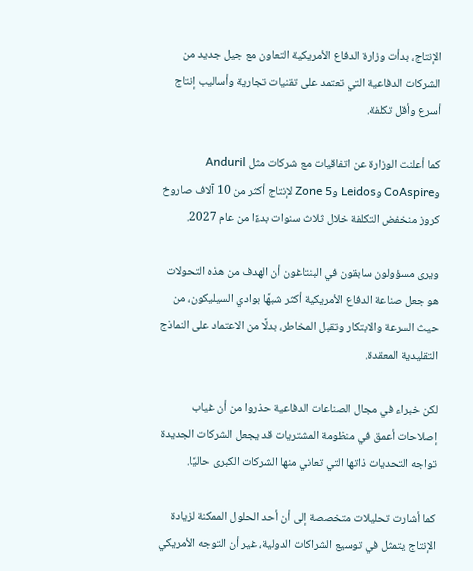الإنتاج، بدأت وزارة الدفاع الأمريكية التعاون مع جيل جديد من الشركات الدفاعية التي تعتمد على تقنيات تجارية وأساليب إنتاج أسرع وأقل تكلفة.

كما أعلنت الوزارة عن اتفاقيات مع شركات مثل Anduril وCoAspire وLeidos وZone 5 لإنتاج أكثر من 10 آلاف صاروخ كروز منخفض التكلفة خلال ثلاث سنوات بدءًا من عام 2027.

ويرى مسؤولون سابقون في البنتاغون أن الهدف من هذه التحولات هو جعل صناعة الدفاع الأمريكية أكثر شبهًا بوادي السيليكون، من حيث السرعة والابتكار وتقبل المخاطر، بدلًا من الاعتماد على النماذج التقليدية المعقدة.

لكن خبراء في مجال الصناعات الدفاعية حذروا من أن غياب إصلاحات أعمق في منظومة المشتريات قد يجعل الشركات الجديدة تواجه التحديات ذاتها التي تعاني منها الشركات الكبرى حاليًا.

كما أشارت تحليلات متخصصة إلى أن أحد الحلول الممكنة لزيادة الإنتاج يتمثل في توسيع الشراكات الدولية، غير أن التوجه الأمريكي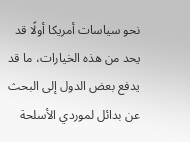نحو سياسات أمريكا أولًا قد يحد من هذه الخيارات، ما قد يدفع بعض الدول إلى البحث عن بدائل لموردي الأسلحة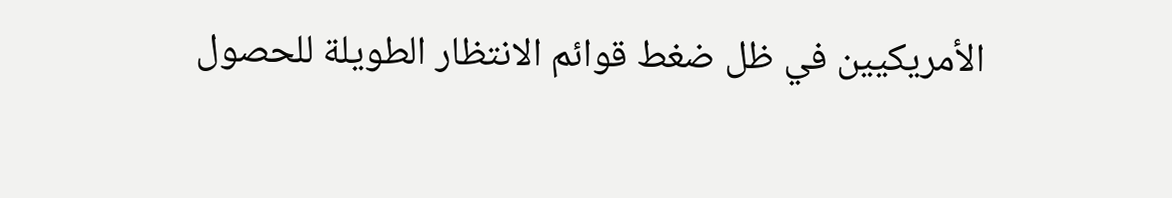الأمريكيين في ظل ضغط قوائم الانتظار الطويلة للحصول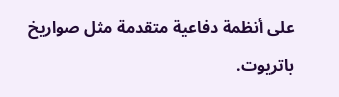على أنظمة دفاعية متقدمة مثل صواريخ باتريوت.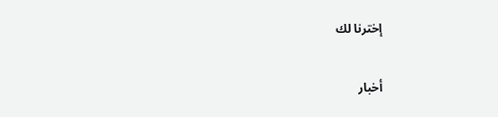إخترنا لك

أخبار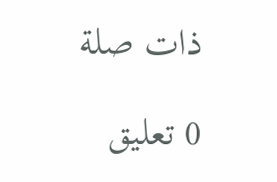ذات صلة

0 تعليق